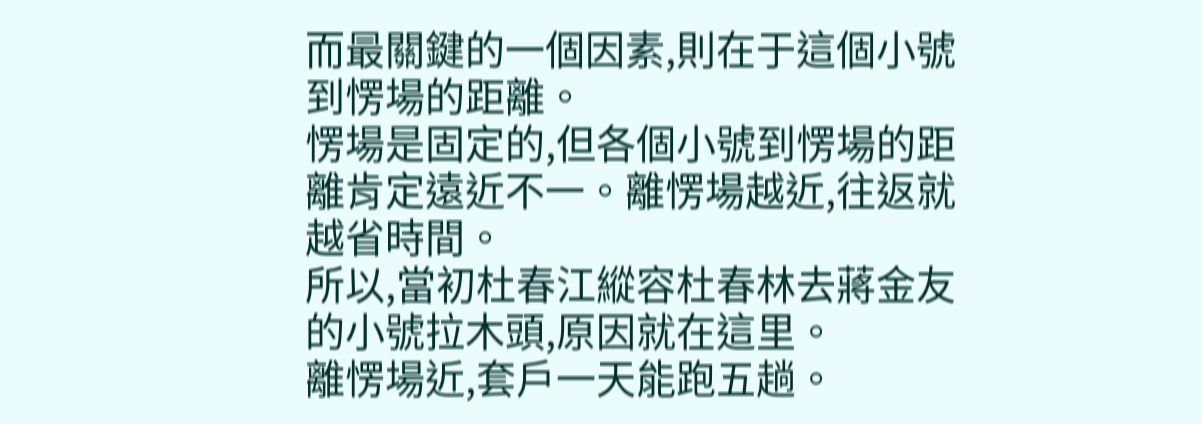而最關鍵的一個因素,則在于這個小號到愣場的距離。
愣場是固定的,但各個小號到愣場的距離肯定遠近不一。離愣場越近,往返就越省時間。
所以,當初杜春江縱容杜春林去蔣金友的小號拉木頭,原因就在這里。
離愣場近,套戶一天能跑五趟。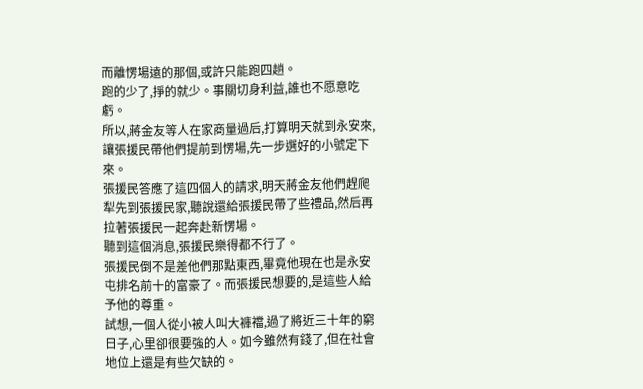而離愣場遠的那個,或許只能跑四趟。
跑的少了,掙的就少。事關切身利益,誰也不愿意吃虧。
所以,蔣金友等人在家商量過后,打算明天就到永安來,讓張援民帶他們提前到愣場,先一步選好的小號定下來。
張援民答應了這四個人的請求,明天蔣金友他們趕爬犁先到張援民家,聽說還給張援民帶了些禮品,然后再拉著張援民一起奔赴新愣場。
聽到這個消息,張援民樂得都不行了。
張援民倒不是差他們那點東西,畢竟他現在也是永安屯排名前十的富豪了。而張援民想要的,是這些人給予他的尊重。
試想,一個人從小被人叫大褲襠,過了將近三十年的窮日子,心里卻很要強的人。如今雖然有錢了,但在社會地位上還是有些欠缺的。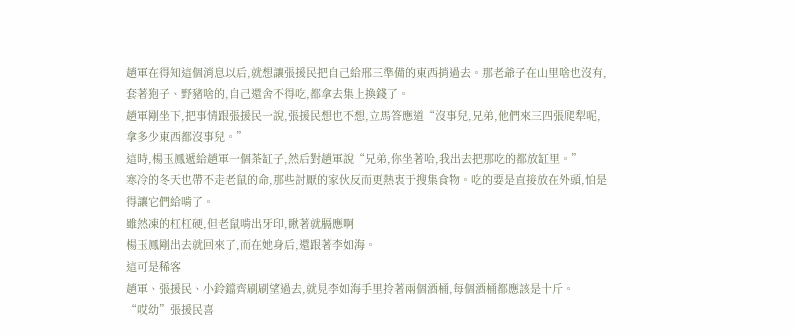趙軍在得知這個消息以后,就想讓張援民把自己給邢三準備的東西捎過去。那老爺子在山里啥也沒有,套著狍子、野豬啥的,自己還舍不得吃,都拿去集上換錢了。
趙軍剛坐下,把事情跟張援民一說,張援民想也不想,立馬答應道“沒事兒,兄弟,他們來三四張爬犁呢,拿多少東西都沒事兒。”
這時,楊玉鳳遞給趙軍一個茶缸子,然后對趙軍說“兄弟,你坐著哈,我出去把那吃的都放缸里。”
寒冷的冬天也帶不走老鼠的命,那些討厭的家伙反而更熱衷于搜集食物。吃的要是直接放在外頭,怕是得讓它們給啃了。
雖然凍的杠杠硬,但老鼠啃出牙印,瞅著就膈應啊
楊玉鳳剛出去就回來了,而在她身后,還跟著李如海。
這可是稀客
趙軍、張援民、小鈴鐺齊刷刷望過去,就見李如海手里拎著兩個酒桶,每個酒桶都應該是十斤。
“哎幼”張援民喜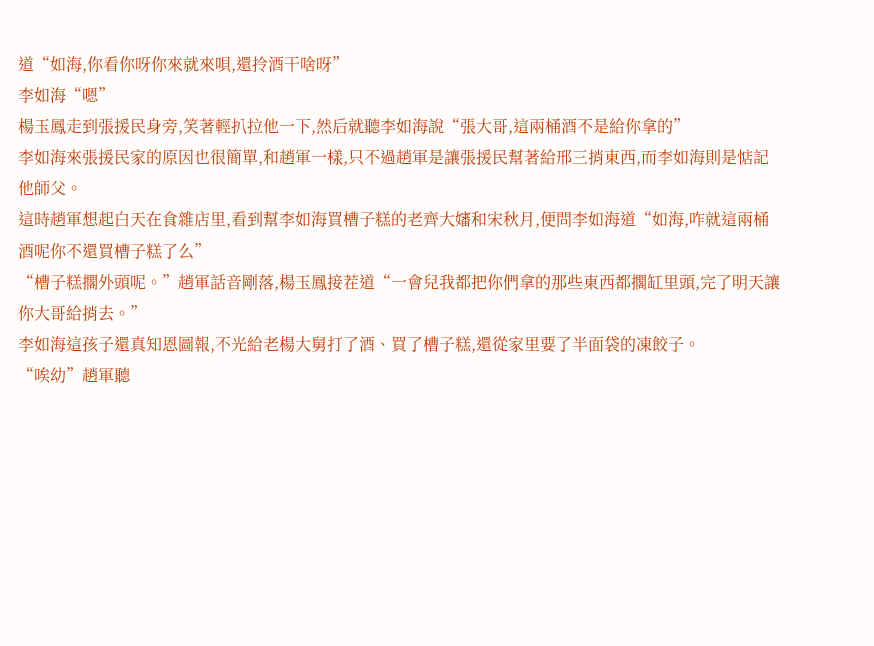道“如海,你看你呀你來就來唄,還拎酒干啥呀”
李如海“嗯”
楊玉鳳走到張援民身旁,笑著輕扒拉他一下,然后就聽李如海說“張大哥,這兩桶酒不是給你拿的”
李如海來張援民家的原因也很簡單,和趙軍一樣,只不過趙軍是讓張援民幫著給邢三捎東西,而李如海則是惦記他師父。
這時趙軍想起白天在食雜店里,看到幫李如海買槽子糕的老齊大嬸和宋秋月,便問李如海道“如海,咋就這兩桶酒呢你不還買槽子糕了么”
“槽子糕擱外頭呢。”趙軍話音剛落,楊玉鳳接茬道“一會兒我都把你們拿的那些東西都擱缸里頭,完了明天讓你大哥給捎去。”
李如海這孩子還真知恩圖報,不光給老楊大舅打了酒、買了槽子糕,還從家里要了半面袋的凍餃子。
“唉幼”趙軍聽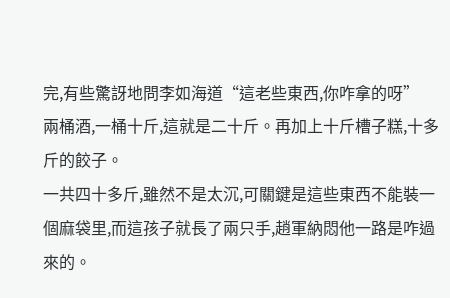完,有些驚訝地問李如海道“這老些東西,你咋拿的呀”
兩桶酒,一桶十斤,這就是二十斤。再加上十斤槽子糕,十多斤的餃子。
一共四十多斤,雖然不是太沉,可關鍵是這些東西不能裝一個麻袋里,而這孩子就長了兩只手,趙軍納悶他一路是咋過來的。